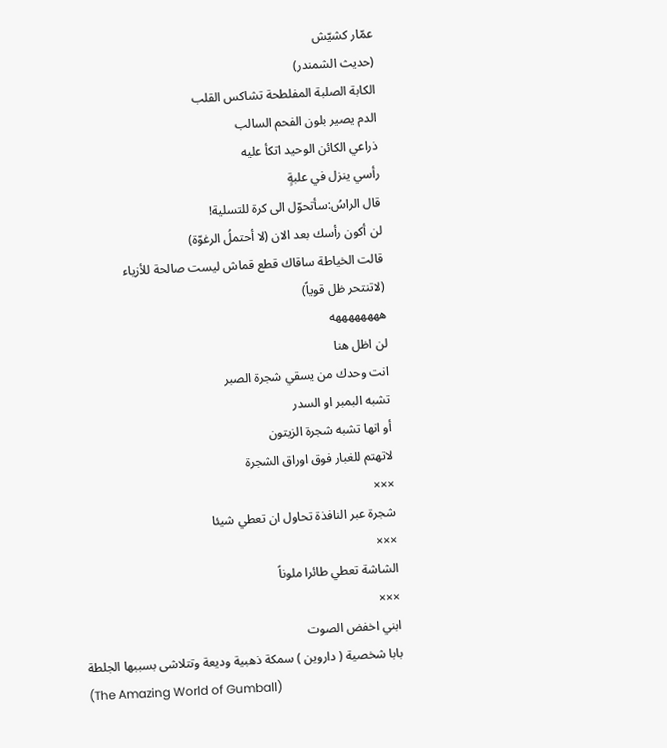عمّار كشيّش
(حديث الشمندر)
الكابة الصلبة المفلطحة تشاكس القلب
الدم يصير بلون الفحم السالب
ذراعي الكائن الوحيد اتكأ عليه
رأسي ينزل في علبةٍ
قال الراسُ:سأتحوّل الى كرة للتسلية!
لن أكون رأسك بعد الان (لا أحتملُ الرغوّة)
قالت الخياطة ساقاك قطع قماش ليست صالحة للأزياء
(لاتنتحر ظل قوياً)
ههههههههه
لن اظل هنا
انت وحدك من يسقي شجرة الصبر
تشبه البمبر او السدر
أو انها تشبه شجرة الزيتون
لاتهتم للغبار فوق اوراق الشجرة
×××
شجرة عبر النافذة تحاول ان تعطي شيئا
×××
الشاشة تعطي طائرا ملوناً
×××
ابني اخفض الصوت
بابا شخصية ( داروين ) سمكة ذهبية وديعة وتتلاشى بسببها الجلطة
(The Amazing World of Gumball)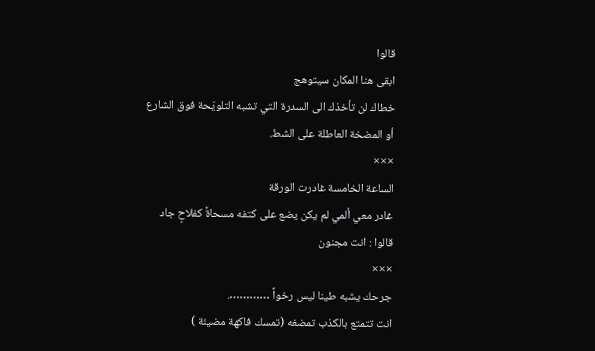قالوا
ابقى هنا المكان سيتوهج
خطاك لن تأخذك الى السدرة التي تشبه التلويّحة فوق الشارع
أو المضخة العاطلة على الشط.
×××
الساعة الخامسة غادرت الورقة
غادر معي ألمي لم يكن يضع على كتفه مسحاةً كفلاحٍ جاد
قالوا : انت مجنون
×××
جرحك يشبه طينا ليس رخواً ………….
انت تتمتع بالكذب تمضغه (تمسك فاكهة مضيئة )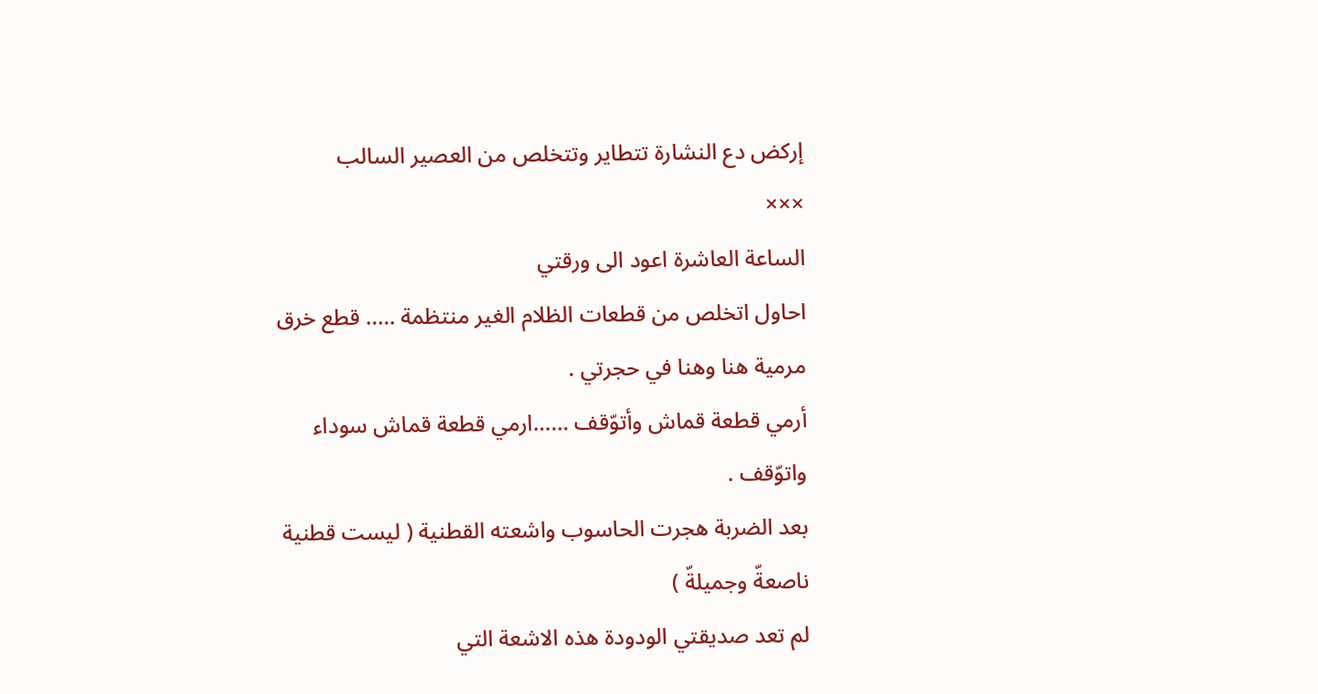إركض دع النشارة تتطاير وتتخلص من العصير السالب
×××
الساعة العاشرة اعود الى ورقتي
احاول اتخلص من قطعات الظلام الغير منتظمة ….. قطع خرق مرمية هنا وهنا في حجرتي .
أرمي قطعة قماش وأتوّقف ……ارمي قطعة قماش سوداء واتوّقف .
بعد الضربة هجرت الحاسوب واشعته القطنية ( ليست قطنية ناصعةّ وجميلةّ )
لم تعد صديقتي الودودة هذه الاشعة التي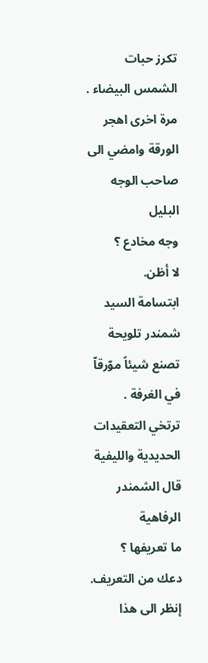تكرز حبات الشمس البيضاء .
مرة اخرى اهجر الورقة وامضي الى صاحب الوجه البليل
وجه مخادع ؟
لا أظن.
ابتسامة السيد شمندر تلويحة تصنع شيئاً موّرقاّ في الغرفة .
ترتخي التعقيدات الحديدية والليفية
قال الشمندر
الرفاهية
ما تعريفها ؟
دعك من التعريف.
إنظر الى هذا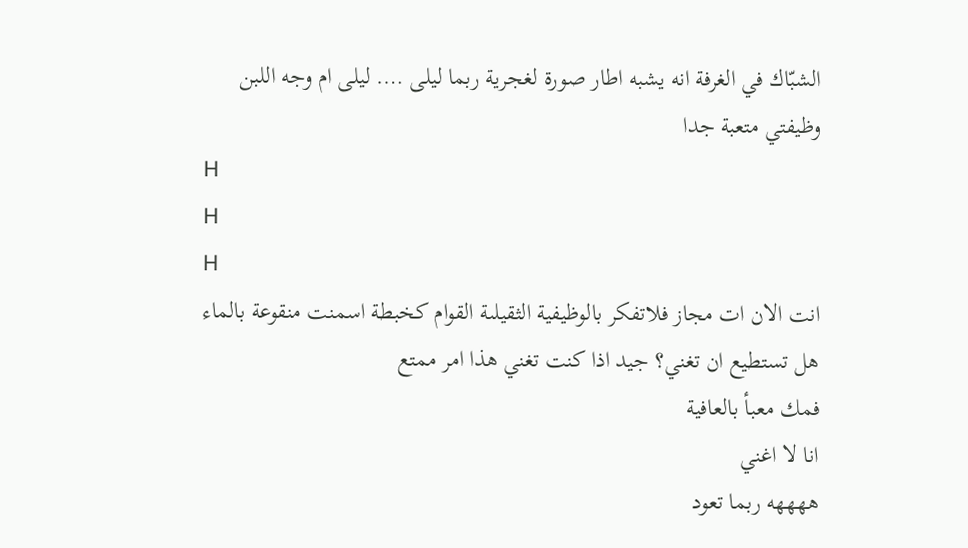الشبّاك في الغرفة انه يشبه اطار صورة لغجرية ربما ليلى …. ليلى ام وجه اللبن
وظيفتي متعبة جدا
H
H
H
انت الان ات مجاز فلاتفكر بالوظيفية الثقيلىة القوام كخبطة اسمنت منقوعة بالماء
هل تستطيع ان تغني؟ جيد اذا كنت تغني هذا امر ممتع
فمك معبأ بالعافية
انا لا اغني
ههههه ربما تعود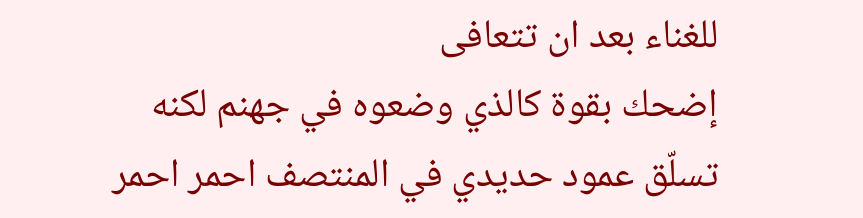للغناء بعد ان تتعافى
إضحك بقوة كالذي وضعوه في جهنم لكنه تسلّق عمود حديدي في المنتصف احمر احمر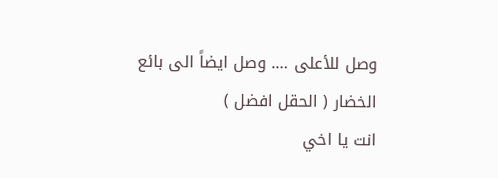وصل للأعلى …. وصل ايضاً الى بائع الخضار ( الحقل افضل )
انت يا اخي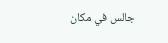جالس في مكان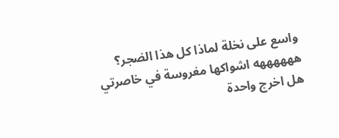واسع على نخلة لماذا كل هذا الضجر؟
ههههههه اشواكها مغروسة في خاصرتي
هل اخرج واحدة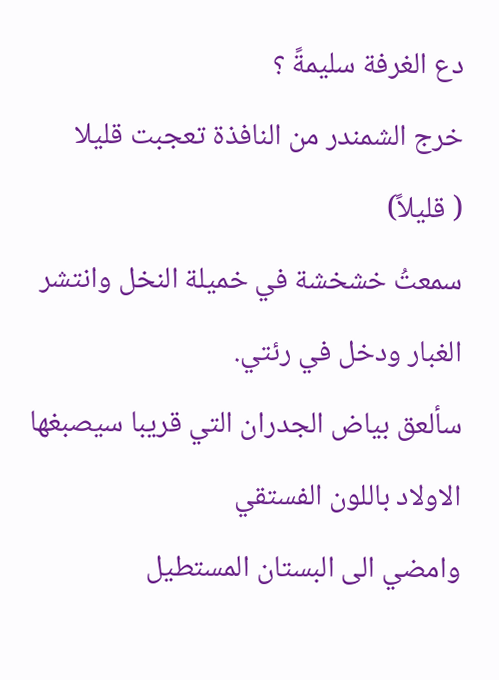دع الغرفة سليمةً ؟
خرج الشمندر من النافذة تعجبت قليلا
( قليلاً)
سمعتُ خشخشة في خميلة النخل وانتشر الغبار ودخل في رئتي.
سألعق بياض الجدران التي قريبا سيصبغها الاولاد باللون الفستقي
وامضي الى البستان المستطيل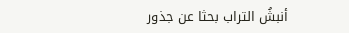أنبشُ التراب بحثا عن جذور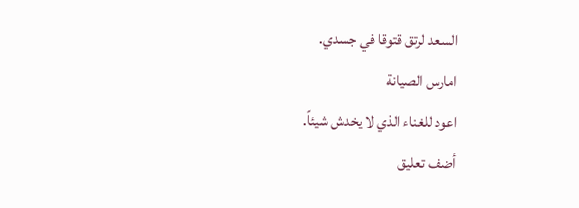السعد لرتق قتوقا في جسدي.
امارس الصيانة
اعود للغناء الذي لا يخدش شيئاً.
أضف تعليق